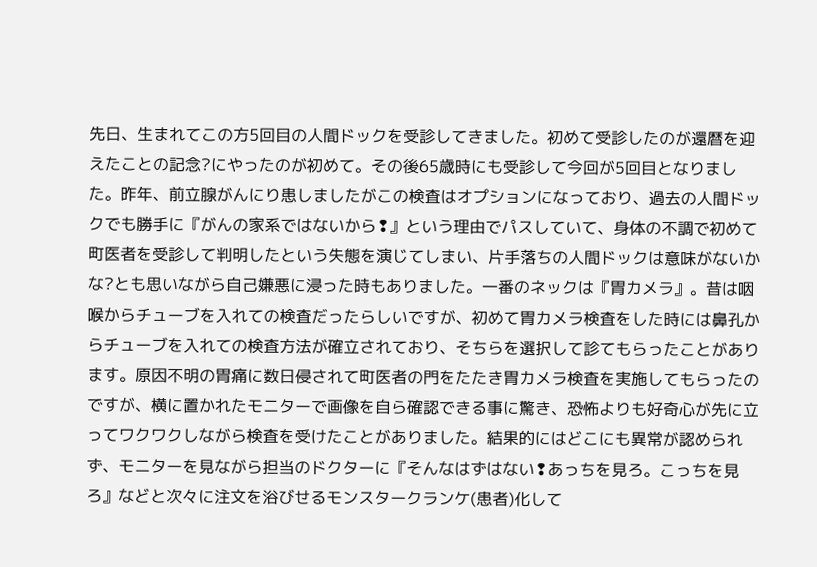先日、生まれてこの方5回目の人間ドックを受診してきました。初めて受診したのが還暦を迎えたことの記念?にやったのが初めて。その後65歳時にも受診して今回が5回目となりました。昨年、前立腺がんにり患しましたがこの検査はオプションになっており、過去の人間ドックでも勝手に『がんの家系ではないから❢』という理由でパスしていて、身体の不調で初めて町医者を受診して判明したという失態を演じてしまい、片手落ちの人間ドックは意味がないかな?とも思いながら自己嫌悪に浸った時もありました。一番のネックは『胃カメラ』。昔は咽喉からチューブを入れての検査だったらしいですが、初めて胃カメラ検査をした時には鼻孔からチューブを入れての検査方法が確立されており、そちらを選択して診てもらったことがあります。原因不明の胃痛に数日侵されて町医者の門をたたき胃カメラ検査を実施してもらったのですが、横に置かれたモニターで画像を自ら確認できる事に驚き、恐怖よりも好奇心が先に立ってワクワクしながら検査を受けたことがありました。結果的にはどこにも異常が認められず、モニターを見ながら担当のドクターに『そんなはずはない❢あっちを見ろ。こっちを見ろ』などと次々に注文を浴びせるモンスタークランケ(患者)化して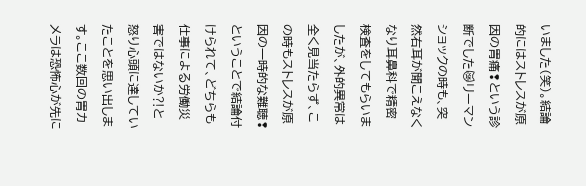いました(笑)。結論的にはストレスが原因の胃痛❢という診断でした😿リーマンショックの時も、突然右耳が聞こえなくなり耳鼻科で精密検査をしてもらいましたが、外的異常は全く見当たらず、この時もストレスが原因の一時的な難聴❢ということで結論付けられて、どちらも仕事による労働災害ではないか⁈と怒り心頭に達していたことを思い出します。ここ数回の胃カメラは恐怖心が先に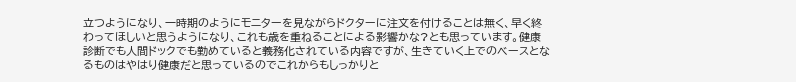立つようになり、一時期のようにモニターを見ながらドクターに注文を付けることは無く、早く終わってほしいと思うようになり、これも歳を重ねることによる影響かな?とも思っています。健康診断でも人間ドックでも勤めていると義務化されている内容ですが、生きていく上でのベースとなるものはやはり健康だと思っているのでこれからもしっかりと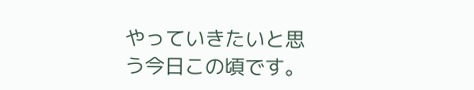やっていきたいと思う今日この頃です。